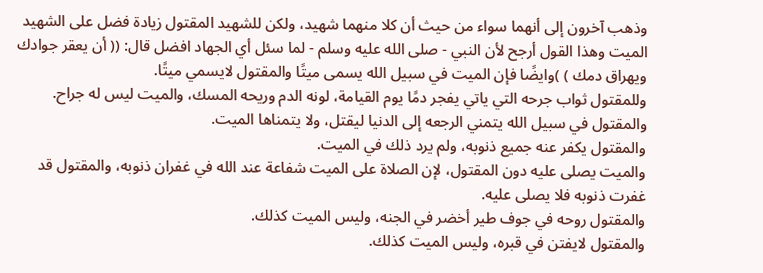وذهب آخرون إلى أنهما سواء من حيث أن كلا منهما شهيد، ولكن للشهيد المقتول زيادة فضل على الشهيد الميت وهذا القول أرجح لأن النبي - صلى الله عليه وسلم - لما سئل أي الجهاد افضل قال: (( أن يعقر جوادك ويهراق دمك ) )وايضًا فإن الميت في سبيل الله يسمى ميتًا والمقتول لايسمي ميتًا.
وللمقتول ثواب جرحه التي ياتي يفجر دمًا يوم القيامة، لونه الدم وريحه المسك، والميت ليس له جراح.
والمقتول في سبيل الله يتمني الرجعه إلى الدنيا ليقتل، ولا يتمناها الميت.
والمقتول يكفر عنه جميع ذنوبه، ولم يرد ذلك في الميت.
والميت يصلى عليه دون المقتول، لإن الصلاة على الميت شفاعة عند الله في غفران ذنوبه، والمقتول قد غفرت ذنوبه فلا يصلى عليه.
والمقتول روحه في جوف طير أخضر في الجنه، وليس الميت كذلك.
والمقتول لايفتن في قبره، وليس الميت كذلك.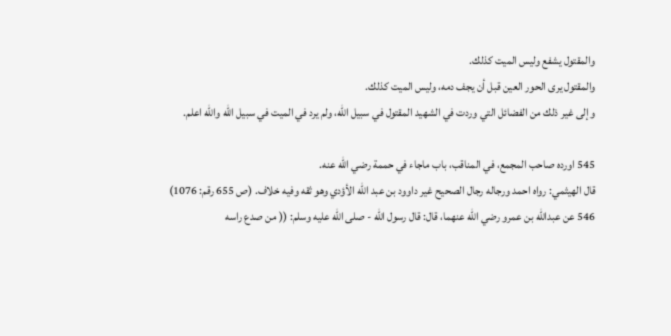والمقتول يشفع وليس الميت كذلك.
والمقتول يرى الحور العين قبل أن يجف دمه، وليس الميت كذلك.
وإلى غير ذلك من الفضائل التي وردت في الشهيد المقتول في سبيل الله، ولم يرد في الميت في سبيل الله والله اعلم.

545 اورده صاحب المجمع، في المناقب، باب ماجاء في حممة رضي الله عنه.
قال الهيثمي: رواه احمد ورجاله رجال الصحيح غير داوود بن عبد الله الأؤدي وهو ثقه وفيه خلاف. (ص 655 رقم: 1076)
546 عن عبدالله بن عمرو رضي الله عنهما، قال: قال رسول الله - صلى الله عليه وسلم: (( من صدع راسه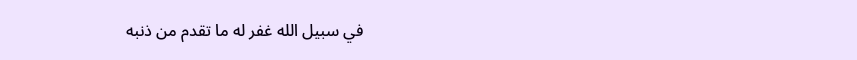في سبيل الله غفر له ما تقدم من ذنبه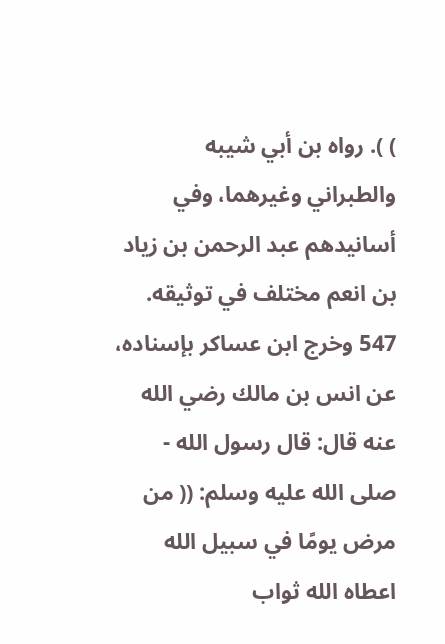) ). رواه بن أبي شيبه والطبراني وغيرهما، وفي أسانيدهم عبد الرحمن بن زياد بن انعم مختلف في توثيقه.
547 وخرج ابن عساكر بإسناده، عن انس بن مالك رضي الله عنه قال: قال رسول الله - صلى الله عليه وسلم: (( من مرض يومًا في سبيل الله اعطاه الله ثواب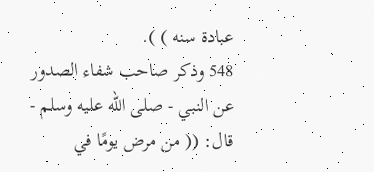عبادة سنه ) ).
548 وذكر صاحب شفاء الصدور عن النبي - صلى الله عليه وسلم - قال: (( من مرض يومًا في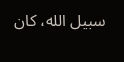سبيل الله، كان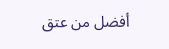أفضل من عتق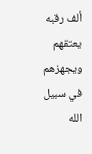ألف رقبه يعتقهم ويجهزهم في سبيل الله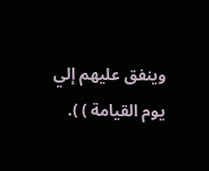وينفق عليهم إلي يوم القيامة ) ).